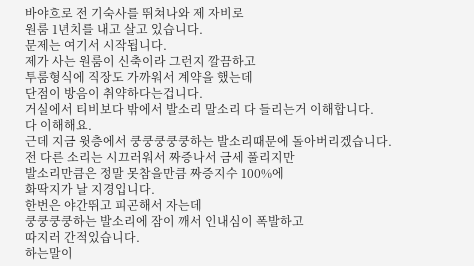바야흐로 전 기숙사를 뛰쳐나와 제 자비로
원룸 1년치를 내고 살고 있습니다.
문제는 여기서 시작됩니다.
제가 사는 원룸이 신축이라 그런지 깔끔하고
투룸형식에 직장도 가까워서 계약을 했는데
단점이 방음이 취약하다는겁니다.
거실에서 티비보다 밖에서 발소리 말소리 다 들리는거 이해합니다.
다 이해해요.
근데 지금 윗층에서 쿵쿵쿵쿵쿵하는 발소리때문에 돌아버리겠습니다.
전 다른 소리는 시끄러워서 짜증나서 금세 풀리지만
발소리만큼은 정말 못참을만큼 짜증지수 100%에
화딱지가 날 지경입니다.
한번은 야간뛰고 피곤해서 자는데
쿵쿵쿵쿵하는 발소리에 잠이 깨서 인내심이 폭발하고
따지러 간적있습니다.
하는말이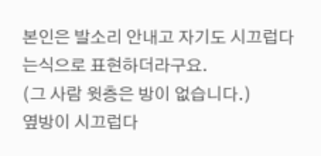본인은 발소리 안내고 자기도 시끄럽다는식으로 표현하더라구요.
(그 사람 윗층은 방이 없습니다.)
옆방이 시끄럽다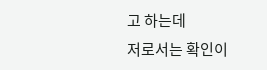고 하는데
저로서는 확인이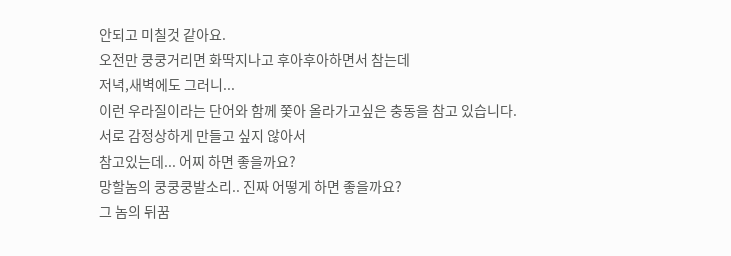안되고 미칠것 같아요.
오전만 쿵쿵거리면 화딱지나고 후아후아하면서 참는데
저녁,새벽에도 그러니...
이런 우라질이라는 단어와 함께 쫓아 올라가고싶은 충동을 참고 있습니다.
서로 감정상하게 만들고 싶지 않아서
참고있는데... 어찌 하면 좋을까요?
망할놈의 쿵쿵쿵발소리.. 진짜 어떻게 하면 좋을까요?
그 놈의 뒤꿈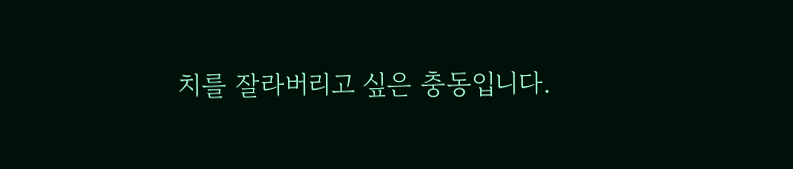치를 잘라버리고 싶은 충동입니다.